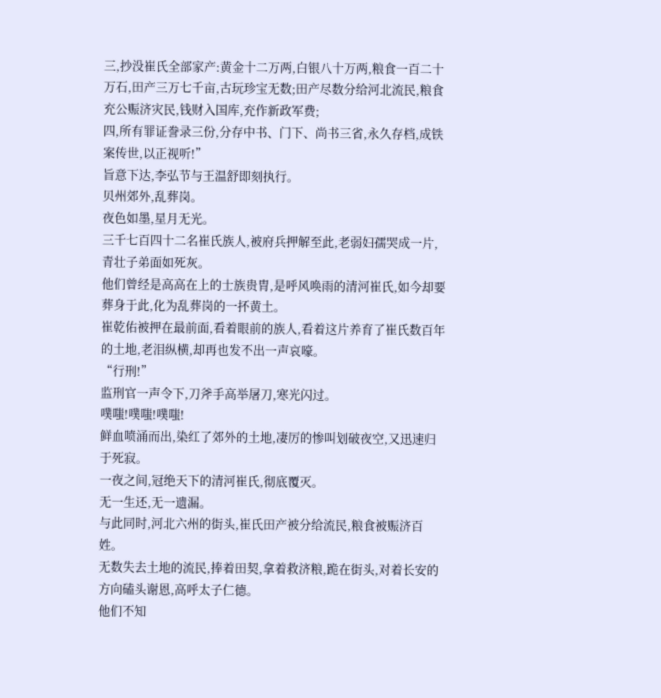三,抄没崔氏全部家产:黄金十二万两,白银八十万两,粮食一百二十万石,田产三万七千亩,古玩珍宝无数;田产尽数分给河北流民,粮食充公赈济灾民,钱财入国库,充作新政军费;
四,所有罪证誊录三份,分存中书、门下、尚书三省,永久存档,成铁案传世,以正视听!”
旨意下达,李弘节与王温舒即刻执行。
贝州郊外,乱葬岗。
夜色如墨,星月无光。
三千七百四十二名崔氏族人,被府兵押解至此,老弱妇孺哭成一片,青壮子弟面如死灰。
他们曾经是高高在上的士族贵胄,是呼风唤雨的清河崔氏,如今却要葬身于此,化为乱葬岗的一抔黄土。
崔乾佑被押在最前面,看着眼前的族人,看着这片养育了崔氏数百年的土地,老泪纵横,却再也发不出一声哀嚎。
“行刑!”
监刑官一声令下,刀斧手高举屠刀,寒光闪过。
噗嗤!噗嗤!噗嗤!
鲜血喷涌而出,染红了郊外的土地,凄厉的惨叫划破夜空,又迅速归于死寂。
一夜之间,冠绝天下的清河崔氏,彻底覆灭。
无一生还,无一遗漏。
与此同时,河北六州的街头,崔氏田产被分给流民,粮食被赈济百姓。
无数失去土地的流民,捧着田契,拿着救济粮,跪在街头,对着长安的方向磕头谢恩,高呼太子仁德。
他们不知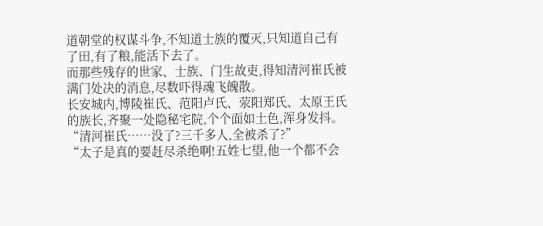道朝堂的权谋斗争,不知道士族的覆灭,只知道自己有了田,有了粮,能活下去了。
而那些残存的世家、士族、门生故吏,得知清河崔氏被满门处决的消息,尽数吓得魂飞魄散。
长安城内,博陵崔氏、范阳卢氏、荥阳郑氏、太原王氏的族长,齐聚一处隐秘宅院,个个面如土色,浑身发抖。
“清河崔氏……没了?三千多人,全被杀了?”
“太子是真的要赶尽杀绝啊!五姓七望,他一个都不会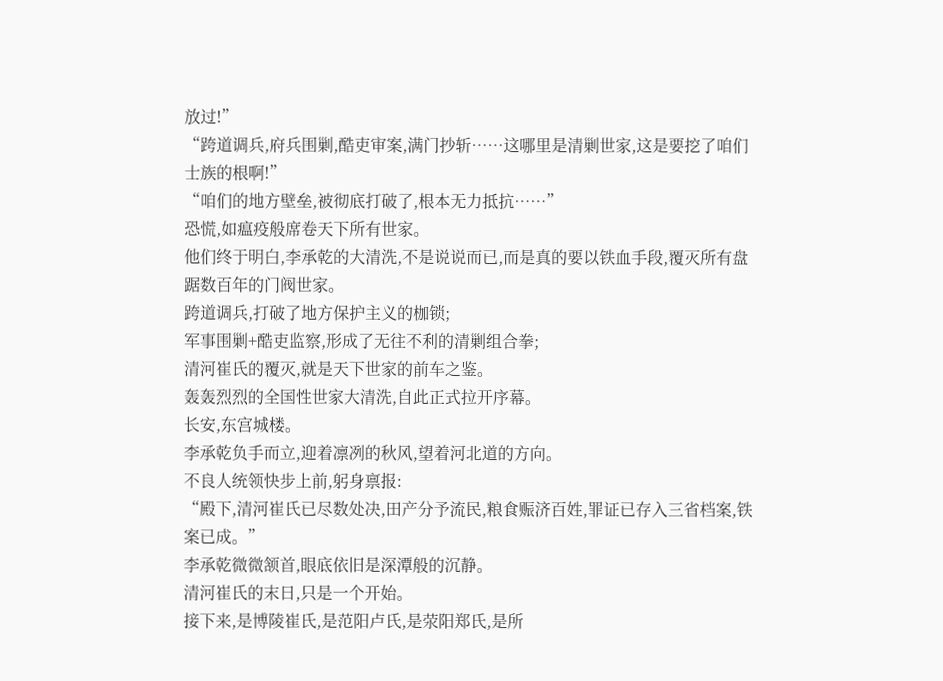放过!”
“跨道调兵,府兵围剿,酷吏审案,满门抄斩……这哪里是清剿世家,这是要挖了咱们士族的根啊!”
“咱们的地方壁垒,被彻底打破了,根本无力抵抗……”
恐慌,如瘟疫般席卷天下所有世家。
他们终于明白,李承乾的大清洗,不是说说而已,而是真的要以铁血手段,覆灭所有盘踞数百年的门阀世家。
跨道调兵,打破了地方保护主义的枷锁;
军事围剿+酷吏监察,形成了无往不利的清剿组合拳;
清河崔氏的覆灭,就是天下世家的前车之鉴。
轰轰烈烈的全国性世家大清洗,自此正式拉开序幕。
长安,东宫城楼。
李承乾负手而立,迎着凛冽的秋风,望着河北道的方向。
不良人统领快步上前,躬身禀报:
“殿下,清河崔氏已尽数处决,田产分予流民,粮食赈济百姓,罪证已存入三省档案,铁案已成。”
李承乾微微颔首,眼底依旧是深潭般的沉静。
清河崔氏的末日,只是一个开始。
接下来,是博陵崔氏,是范阳卢氏,是荥阳郑氏,是所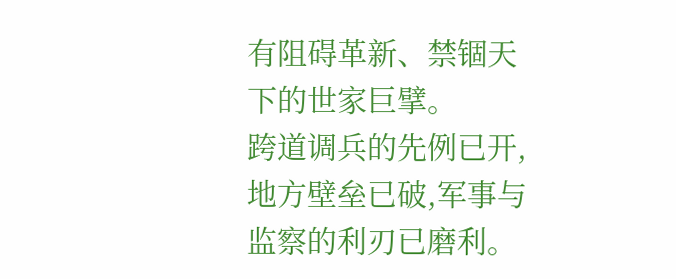有阻碍革新、禁锢天下的世家巨擘。
跨道调兵的先例已开,地方壁垒已破,军事与监察的利刃已磨利。